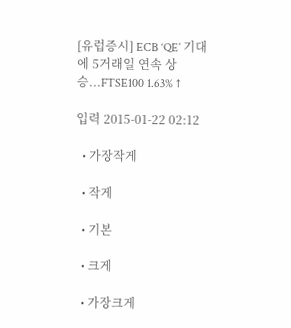[유럽증시] ECB ‘QE’ 기대에 5거래일 연속 상승...FTSE100 1.63% ↑

입력 2015-01-22 02:12

  • 가장작게

  • 작게

  • 기본

  • 크게

  • 가장크게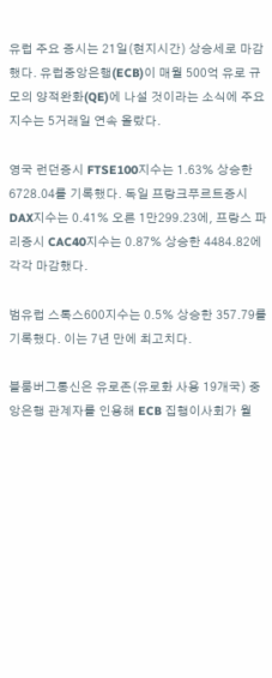유럽 주요 증시는 21일(현지시간) 상승세로 마감했다. 유럽중앙은행(ECB)이 매월 500억 유로 규모의 양적완화(QE)에 나설 것이라는 소식에 주요 지수는 5거래일 연속 올랐다.

영국 런던증시 FTSE100지수는 1.63% 상승한 6728.04를 기록했다. 독일 프랑크푸르트증시 DAX지수는 0.41% 오른 1만299.23에, 프랑스 파리증시 CAC40지수는 0.87% 상승한 4484.82에 각각 마감했다.

범유럽 스톡스600지수는 0.5% 상승한 357.79를 기록했다. 이는 7년 만에 최고치다.

블룸버그통신은 유로존(유로화 사용 19개국) 중앙은행 관계자를 인용해 ECB 집행이사회가 월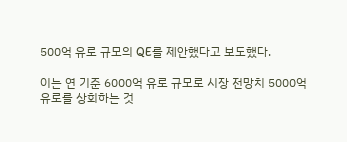500억 유로 규모의 QE를 제안했다고 보도했다.

이는 연 기준 6000억 유로 규모로 시장 전망치 5000억 유로를 상회하는 것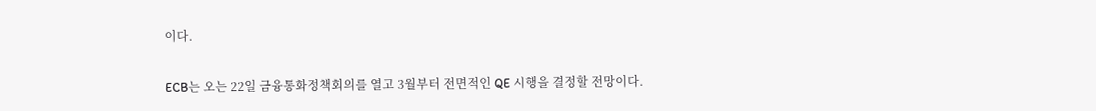이다.

ECB는 오는 22일 금융통화정책회의를 열고 3월부터 전면적인 QE 시행을 결정할 전망이다.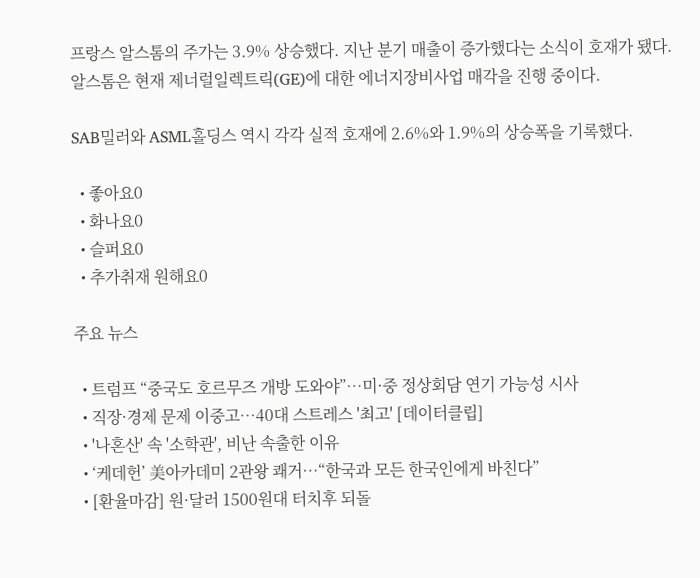프랑스 알스톰의 주가는 3.9% 상승했다. 지난 분기 매출이 증가했다는 소식이 호재가 됐다. 알스톰은 현재 제너럴일렉트릭(GE)에 대한 에너지장비사업 매각을 진행 중이다.

SAB밀러와 ASML홀딩스 역시 각각 실적 호재에 2.6%와 1.9%의 상승폭을 기록했다.

  • 좋아요0
  • 화나요0
  • 슬퍼요0
  • 추가취재 원해요0

주요 뉴스

  • 트럼프 “중국도 호르무즈 개방 도와야”…미·중 정상회담 연기 가능성 시사
  • 직장·경제 문제 이중고…40대 스트레스 '최고' [데이터클립]
  • '나혼산' 속 '소학관', 비난 속출한 이유
  • ‘케데헌’ 美아카데미 2관왕 쾌거⋯“한국과 모든 한국인에게 바친다”
  • [환율마감] 원·달러 1500원대 터치후 되돌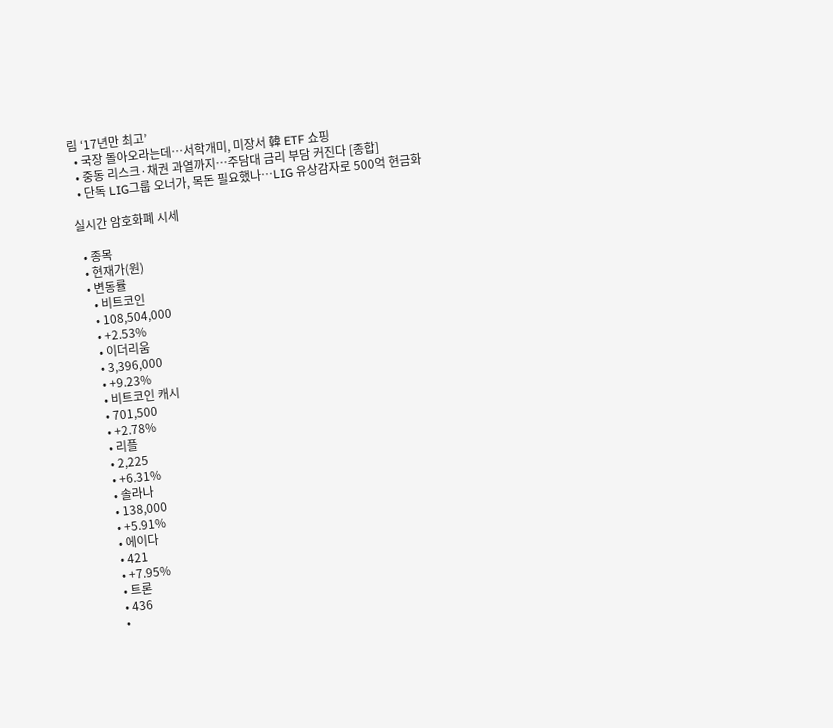림 ‘17년만 최고’
  • 국장 돌아오라는데…서학개미, 미장서 韓 ETF 쇼핑
  • 중동 리스크·채권 과열까지…주담대 금리 부담 커진다 [종합]
  • 단독 LIG그룹 오너가, 목돈 필요했나…LIG 유상감자로 500억 현금화

실시간 암호화폐 시세

  • 종목
  • 현재가(원)
  • 변동률
    • 비트코인
    • 108,504,000
    • +2.53%
    • 이더리움
    • 3,396,000
    • +9.23%
    • 비트코인 캐시
    • 701,500
    • +2.78%
    • 리플
    • 2,225
    • +6.31%
    • 솔라나
    • 138,000
    • +5.91%
    • 에이다
    • 421
    • +7.95%
    • 트론
    • 436
    •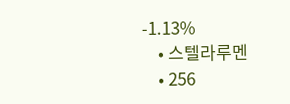-1.13%
    • 스텔라루멘
    • 256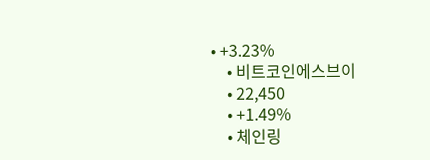• +3.23%
    • 비트코인에스브이
    • 22,450
    • +1.49%
    • 체인링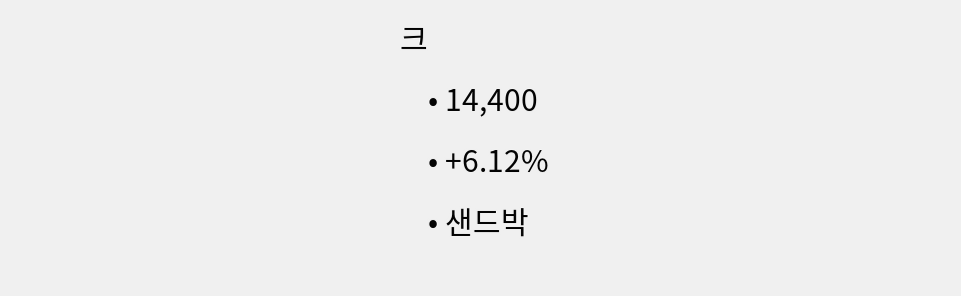크
    • 14,400
    • +6.12%
    • 샌드박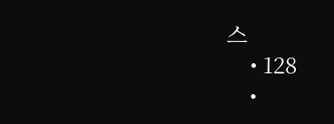스
    • 128
    •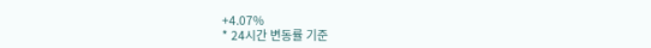+4.07%
* 24시간 변동률 기준